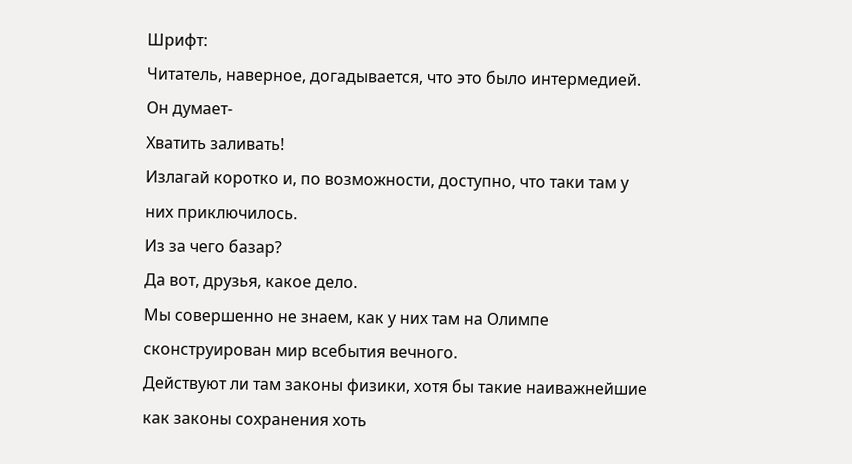Шрифт:
Читатель, наверное, догадывается, что это было интермедией.
Он думает-
Хватить заливать!
Излагай коротко и, по возможности, доступно, что таки там у них приключилось.
Из за чего базар?
Да вот, друзья, какое дело.
Мы совершенно не знаем, как у них там на Олимпе сконструирован мир всебытия вечного.
Действуют ли там законы физики, хотя бы такие наиважнейшие как законы сохранения хоть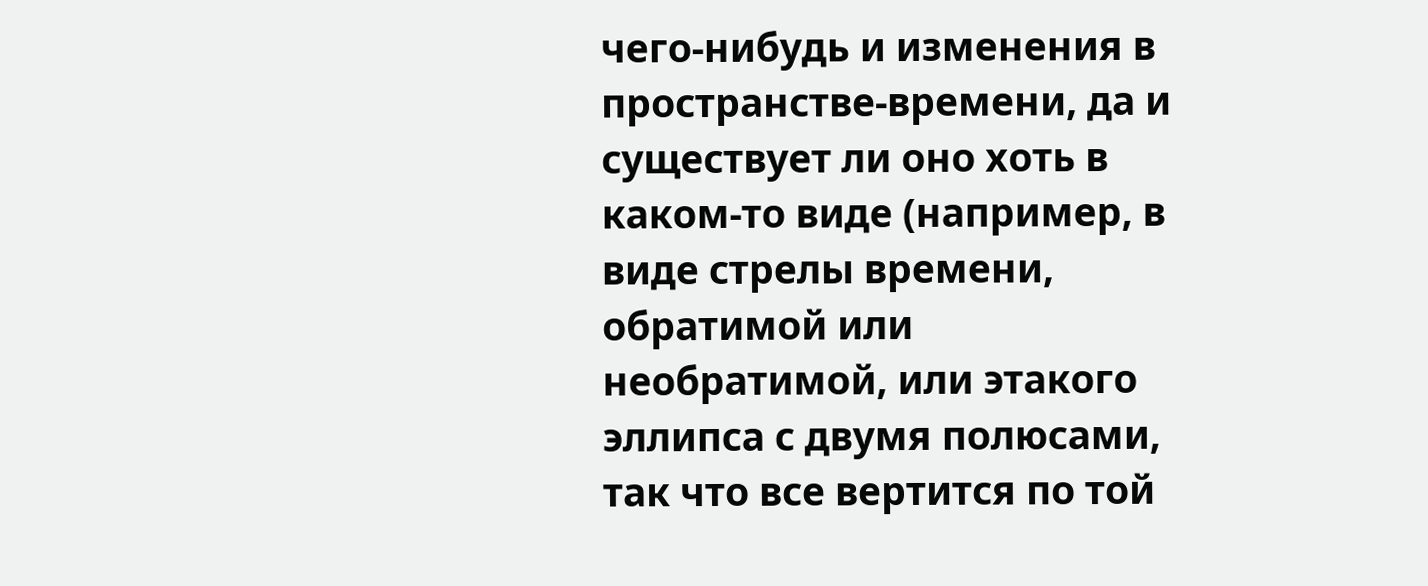чего-нибудь и изменения в пространстве-времени, да и существует ли оно хоть в каком-то виде (например, в виде стрелы времени, обратимой или необратимой, или этакого эллипса с двумя полюсами, так что все вертится по той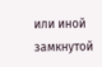или иной замкнутой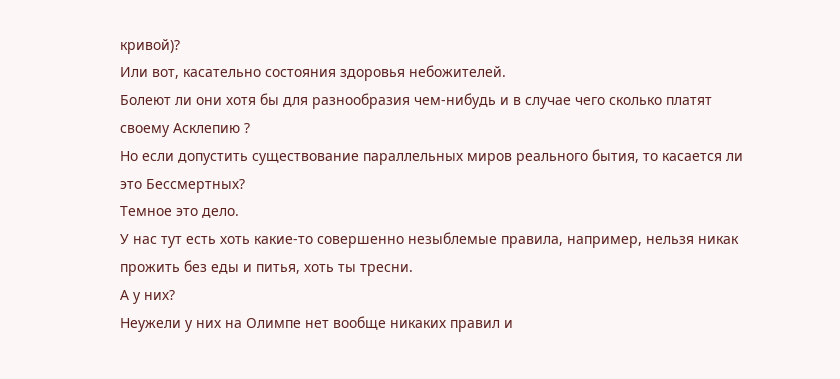кривой)?
Или вот, касательно состояния здоровья небожителей.
Болеют ли они хотя бы для разнообразия чем-нибудь и в случае чего сколько платят своему Асклепию ?
Но если допустить существование параллельных миров реального бытия, то касается ли это Бессмертных?
Темное это дело.
У нас тут есть хоть какие-то совершенно незыблемые правила, например, нельзя никак прожить без еды и питья, хоть ты тресни.
А у них?
Неужели у них на Олимпе нет вообще никаких правил и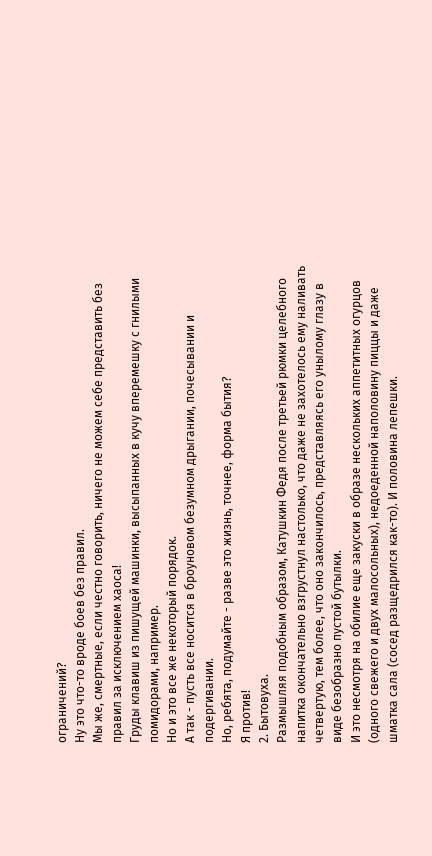ограничений?
Ну это что-то вроде боев без правил.
Мы же, смертные, если честно говорить, ничего не можем себе представить без правил за исключением хаоса!
Груды клавиш из пишущей машинки, высыпанных в кучу вперемешку с гнилыми помидорами, например.
Но и это все же некоторый порядок.
А так - пусть все носится в броуновом безумном дрыгании, почесывании и подергивании.
Но, ребята, подумайте - разве это жизнь, точнее, форма бытия?
Я против!
2. Бытовуха.
Размышляя подобным образом, Катушкин Федя после третьей рюмки целебного напитка окончательно взгрустнул настолько, что даже не захотелось ему наливать четвертую, тем более, что оно закончилось, представляясь его унылому глазу в виде безобразно пустой бутылки.
И это несмотря на обилие еще закуски в образе нескольких аппетитных огурцов (одного свежего и двух малосольных), недоеденной наполовину пиццы и даже шматка сала (сосед разщедрился как-то). И половина лепешки.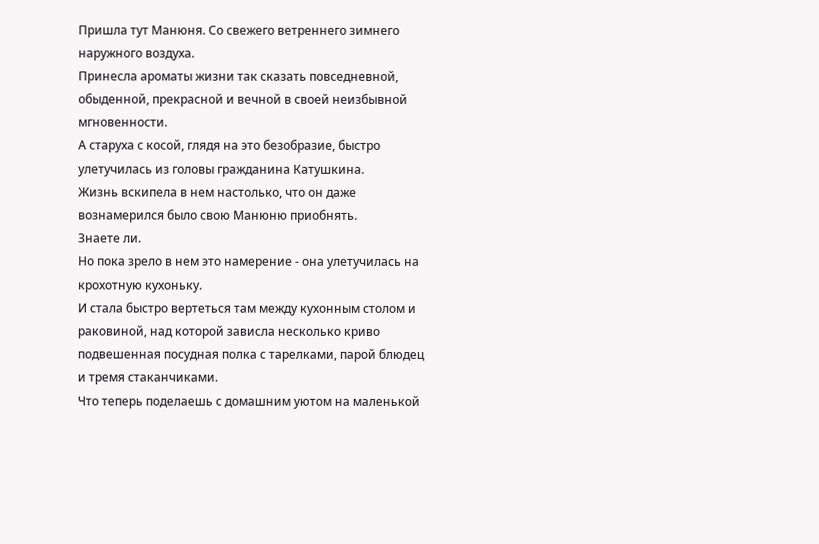Пришла тут Манюня. Со свежего ветреннего зимнего наружного воздуха.
Принесла ароматы жизни так сказать повседневной, обыденной, прекрасной и вечной в своей неизбывной мгновенности.
А старуха с косой, глядя на это безобразие, быстро улетучилась из головы гражданина Катушкина.
Жизнь вскипела в нем настолько, что он даже вознамерился было свою Манюню приобнять.
Знаете ли.
Но пока зрело в нем это намерение - она улетучилась на крохотную кухоньку.
И стала быстро вертеться там между кухонным столом и раковиной, над которой зависла несколько криво подвешенная посудная полка с тарелками, парой блюдец и тремя стаканчиками.
Что теперь поделаешь с домашним уютом на маленькой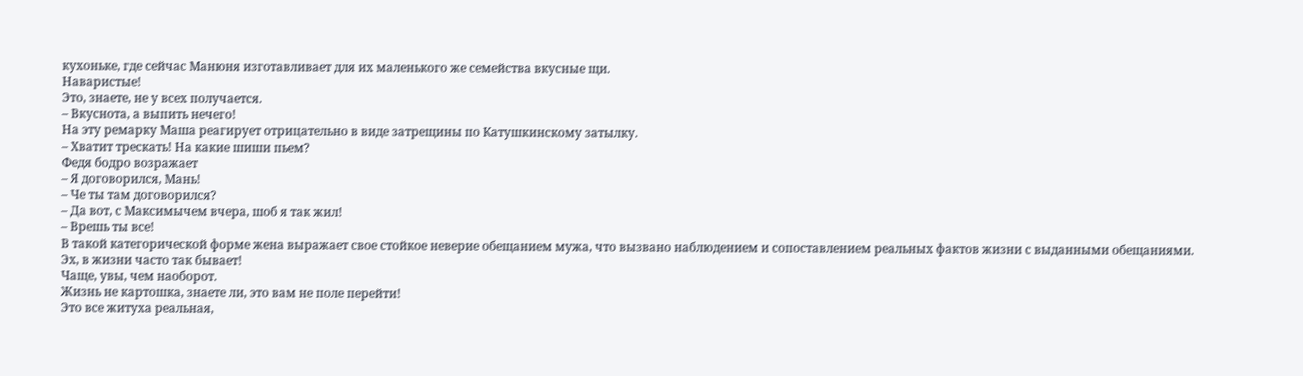кухоньке, где сейчас Манюня изготавливает для их маленького же семейства вкусные щи.
Наваристые!
Это, знаете, не у всех получается.
– Вкуснота, а выпить нечего!
На эту ремарку Маша реагирует отрицательно в виде затрещины по Катушкинскому затылку.
– Хватит трескать! На какие шиши пьем?
Федя бодро возражает
– Я договорился, Мань!
– Че ты там договорился?
– Да вот, с Максимычем вчера, шоб я так жил!
– Врешь ты все!
В такой категорической форме жена выражает свое стойкое неверие обещанием мужа, что вызвано наблюдением и сопоставлением реальных фактов жизни с выданными обещаниями.
Эх, в жизни часто так бывает!
Чаще, увы, чем наоборот.
Жизнь не картошка, знаете ли, это вам не поле перейти!
Это все житуха реальная,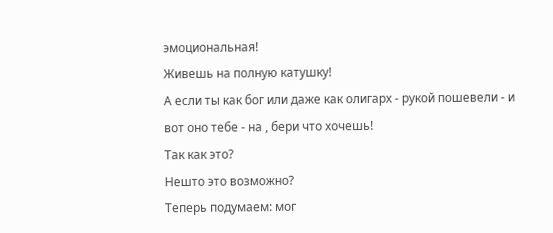эмоциональная!
Живешь на полную катушку!
А если ты как бог или даже как олигарх - рукой пошевели - и вот оно тебе - на , бери что хочешь!
Так как это?
Нешто это возможно?
Теперь подумаем: мог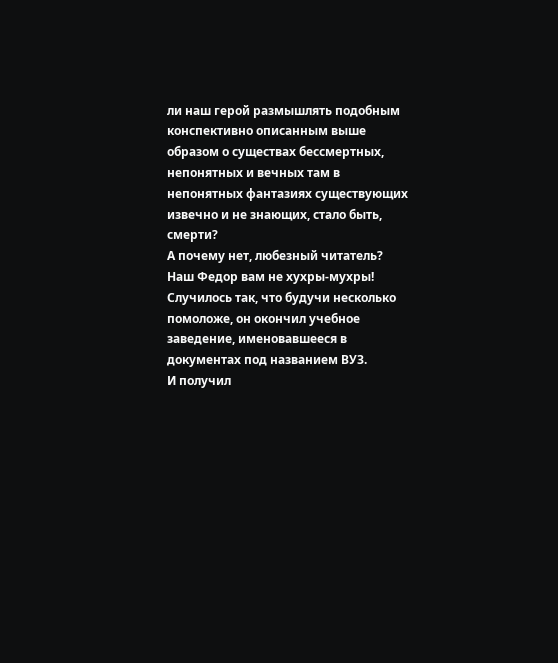ли наш герой размышлять подобным конспективно описанным выше образом о существах бессмертных, непонятных и вечных там в непонятных фантазиях существующих извечно и не знающих, стало быть, смерти?
А почему нет, любезный читатель?
Наш Федор вам не хухры-мухры!
Случилось так, что будучи несколько помоложе, он окончил учебное заведение, именовавшееся в документах под названием ВУЗ.
И получил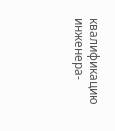квалификацию инженера-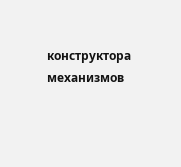конструктора механизмов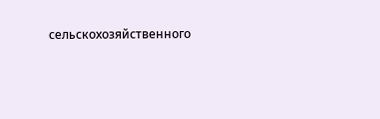сельскохозяйственного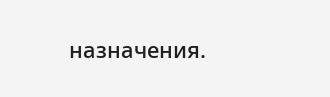назначения.